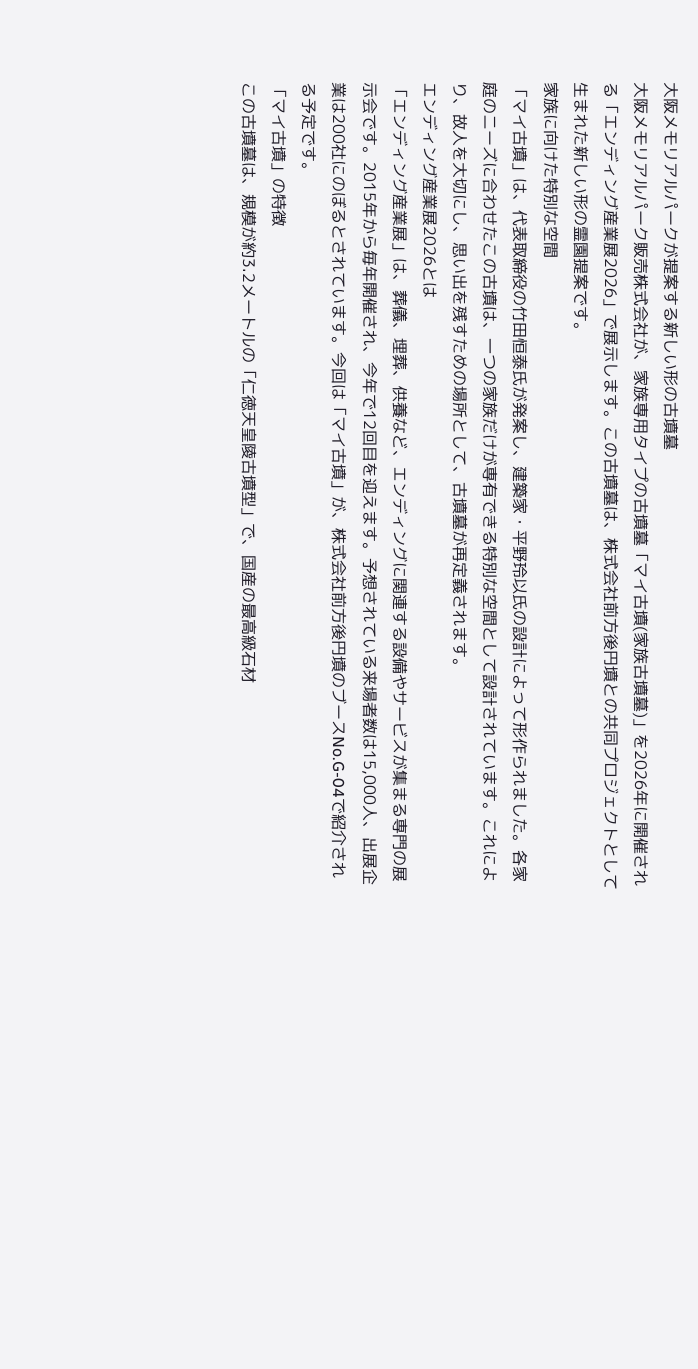大阪メモリアルパークが提案する新しい形の古墳墓
大阪メモリアルパーク販売株式会社が、家族専用タイプの古墳墓「マイ古墳(家族古墳墓)」を2026年に開催される「エンディング産業展2026」で展示します。この古墳墓は、株式会社前方後円墳との共同プロジェクトとして生まれた新しい形の霊園提案です。
家族に向けた特別な空間
「マイ古墳」は、代表取締役の竹田恒泰氏が発案し、建築家・平野玲以氏の設計によって形作られました。各家庭のニーズに合わせたこの古墳は、一つの家族だけが専有できる特別な空間として設計されています。これにより、故人を大切にし、思い出を残すための場所として、古墳墓が再定義されます。
エンディング産業展2026とは
「エンディング産業展」は、葬儀、埋葬、供養など、エンディングに関連する設備やサービスが集まる専門の展示会です。2015年から毎年開催され、今年で12回目を迎えます。予想されている来場者数は15,000人、出展企業は200社にのぼるとされています。今回は「マイ古墳」が、株式会社前方後円墳のブースNo.G-04で紹介される予定です。
「マイ古墳」の特徴
この古墳墓は、規模が約3.2メートルの「仁徳天皇陵古墳型」で、国産の最高級石材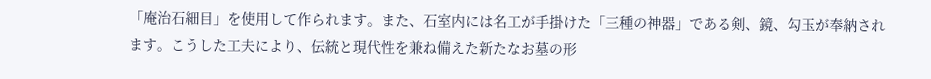「庵治石細目」を使用して作られます。また、石室内には名工が手掛けた「三種の神器」である剣、鏡、勾玉が奉納されます。こうした工夫により、伝統と現代性を兼ね備えた新たなお墓の形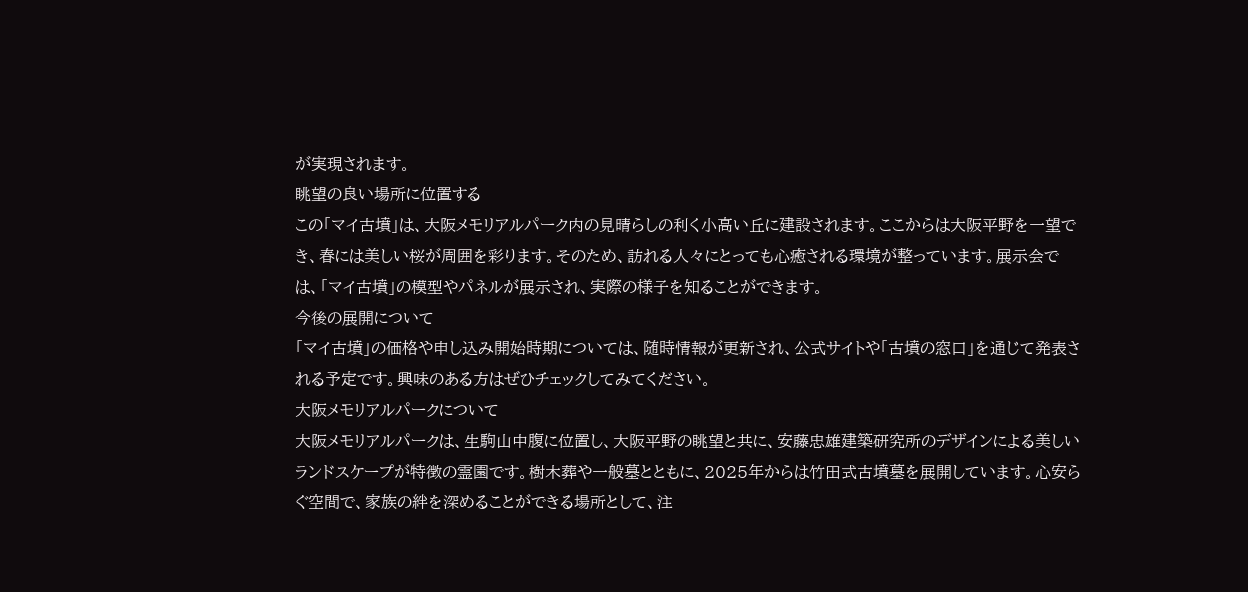が実現されます。
眺望の良い場所に位置する
この「マイ古墳」は、大阪メモリアルパーク内の見晴らしの利く小高い丘に建設されます。ここからは大阪平野を一望でき、春には美しい桜が周囲を彩ります。そのため、訪れる人々にとっても心癒される環境が整っています。展示会では、「マイ古墳」の模型やパネルが展示され、実際の様子を知ることができます。
今後の展開について
「マイ古墳」の価格や申し込み開始時期については、随時情報が更新され、公式サイトや「古墳の窓口」を通じて発表される予定です。興味のある方はぜひチェックしてみてください。
大阪メモリアルパークについて
大阪メモリアルパークは、生駒山中腹に位置し、大阪平野の眺望と共に、安藤忠雄建築研究所のデザインによる美しいランドスケープが特徴の霊園です。樹木葬や一般墓とともに、2025年からは竹田式古墳墓を展開しています。心安らぐ空間で、家族の絆を深めることができる場所として、注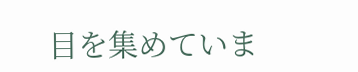目を集めていま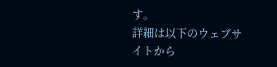す。
詳細は以下のウェブサイトから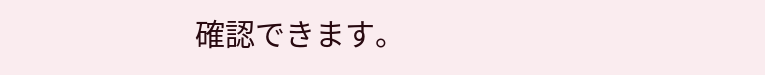確認できます。